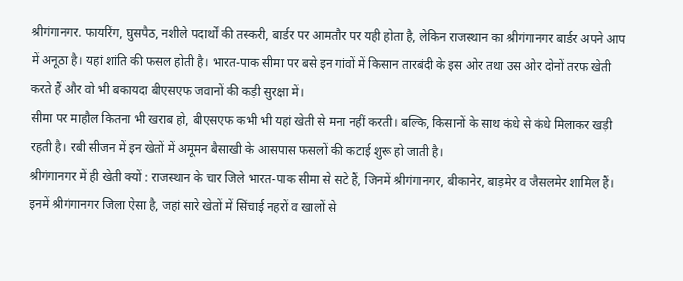श्रीगंगानगर. फायरिंग, घुसपैठ, नशीले पदार्थों की तस्करी, बार्डर पर आमतौर पर यही होता है, लेकिन राजस्थान का श्रीगंगानगर बार्डर अपने आप में अनूठा है। यहां शांति की फसल होती है। भारत-पाक सीमा पर बसे इन गांवों में किसान तारबंदी के इस ओर तथा उस ओर दोनों तरफ खेती करते हैं और वो भी बकायदा बीएसएफ जवानों की कड़ी सुरक्षा में।
सीमा पर माहौल कितना भी खराब हो, बीएसएफ कभी भी यहां खेती से मना नहीं करती। बल्कि, किसानों के साथ कंधे से कंधे मिलाकर खड़ी रहती है। रबी सीजन में इन खेतों में अमूमन बैसाखी के आसपास फसलों की कटाई शुरू हो जाती है।
श्रीगंगानगर में ही खेती क्यों : राजस्थान के चार जिले भारत-पाक सीमा से सटे हैं, जिनमें श्रीगंगानगर, बीकानेर, बाड़मेर व जैसलमेर शामिल हैं। इनमें श्रीगंगानगर जिला ऐसा है, जहां सारे खेतों में सिंचाई नहरों व खालों से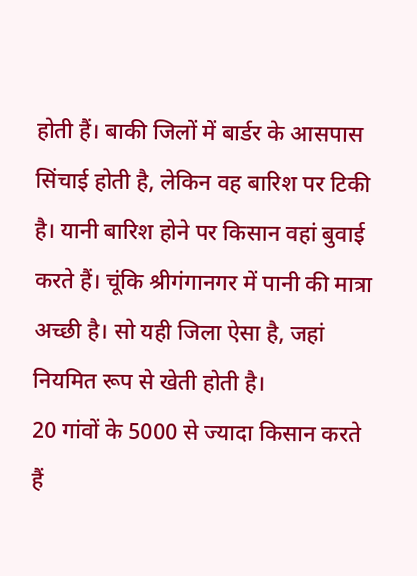होती हैं। बाकी जिलों में बार्डर के आसपास सिंचाई होती है, लेकिन वह बारिश पर टिकी है। यानी बारिश होने पर किसान वहां बुवाई करते हैं। चूंकि श्रीगंगानगर में पानी की मात्रा अच्छी है। सो यही जिला ऐसा है, जहां नियमित रूप से खेती होती है।
20 गांवों के 5000 से ज्यादा किसान करते हैं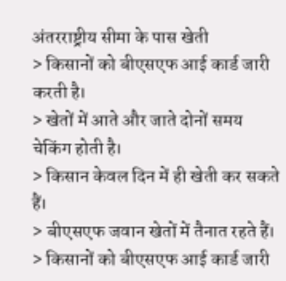अंतरराष्ट्रीय सीमा के पास खेती
> किसानों को बीएसएफ आई कार्ड जारी करती है।
> खेतों में आते और जाते दोनों समय चेकिंग होती है।
> किसान केवल दिन में ही खेती कर सकते हैं।
> बीएसएफ जवान खेतों में तैनात रहते हैं।
> किसानों को बीएसएफ आई कार्ड जारी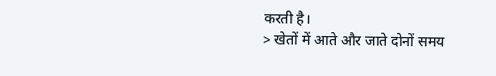करती है।
> खेतों में आते और जाते दोनों समय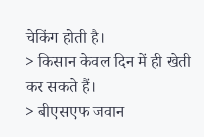चेकिंग होती है।
> किसान केवल दिन में ही खेती कर सकते हैं।
> बीएसएफ जवान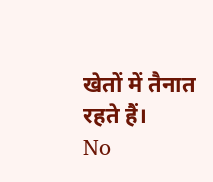खेतों में तैनात रहते हैं।
No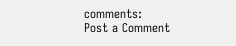comments:
Post a Comment